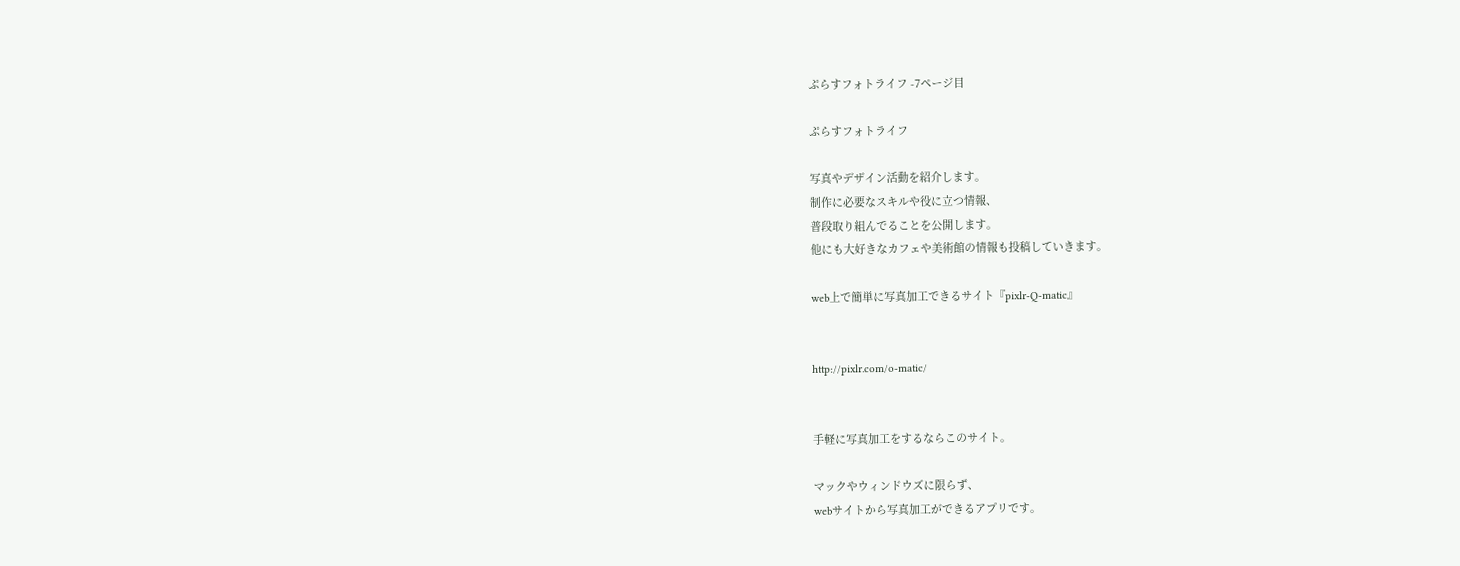ぷらすフォトライフ -7ページ目

ぷらすフォトライフ

写真やデザイン活動を紹介します。
制作に必要なスキルや役に立つ情報、
普段取り組んでることを公開します。
他にも大好きなカフェや美術館の情報も投稿していきます。

web上で簡単に写真加工できるサイト『pixlr-Q-matic』


http://pixlr.com/o-matic/


手軽に写真加工をするならこのサイト。

マックやウィンドウズに限らず、
webサイトから写真加工ができるアプリです。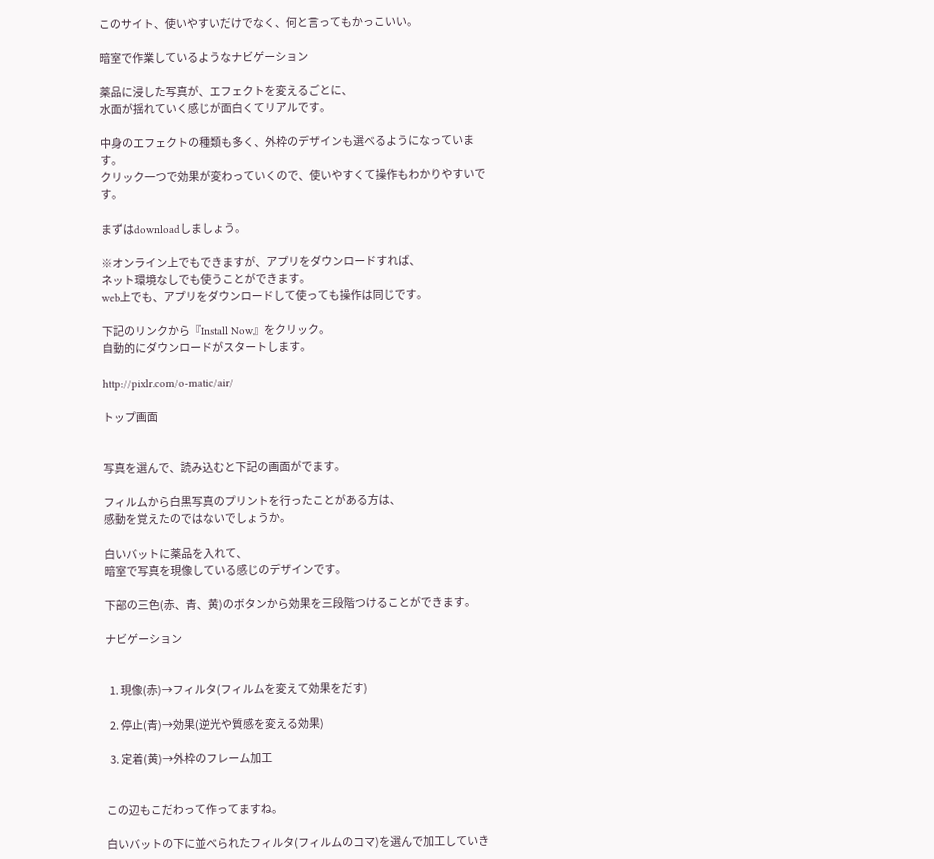このサイト、使いやすいだけでなく、何と言ってもかっこいい。

暗室で作業しているようなナビゲーション

薬品に浸した写真が、エフェクトを変えるごとに、
水面が揺れていく感じが面白くてリアルです。

中身のエフェクトの種類も多く、外枠のデザインも選べるようになっています。
クリック一つで効果が変わっていくので、使いやすくて操作もわかりやすいです。

まずはdownloadしましょう。

※オンライン上でもできますが、アプリをダウンロードすれば、
ネット環境なしでも使うことができます。
web上でも、アプリをダウンロードして使っても操作は同じです。

下記のリンクから『Install Now』をクリック。
自動的にダウンロードがスタートします。

http://pixlr.com/o-matic/air/

トップ画面


写真を選んで、読み込むと下記の画面がでます。

フィルムから白黒写真のプリントを行ったことがある方は、
感動を覚えたのではないでしょうか。

白いバットに薬品を入れて、
暗室で写真を現像している感じのデザインです。

下部の三色(赤、青、黄)のボタンから効果を三段階つけることができます。

ナビゲーション


  1. 現像(赤)→フィルタ(フィルムを変えて効果をだす)

  2. 停止(青)→効果(逆光や質感を変える効果)

  3. 定着(黄)→外枠のフレーム加工


この辺もこだわって作ってますね。

白いバットの下に並べられたフィルタ(フィルムのコマ)を選んで加工していき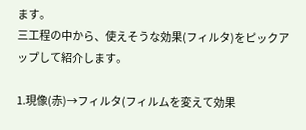ます。
三工程の中から、使えそうな効果(フィルタ)をピックアップして紹介します。

1.現像(赤)→フィルタ(フィルムを変えて効果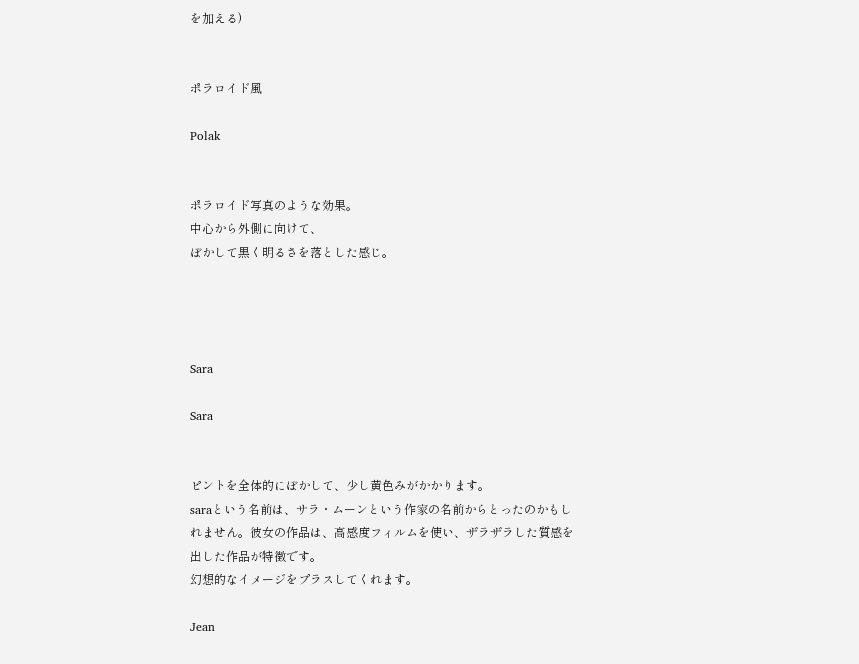を加える)


ポラロイド風

Polak


ポラロイド写真のような効果。
中心から外側に向けて、
ぼかして黒く明るさを落とした感じ。




Sara

Sara


ピントを全体的にぼかして、少し黄色みがかかります。
saraという名前は、サラ・ムーンという作家の名前からとったのかもしれません。彼女の作品は、高感度フィルムを使い、ザラザラした質感を出した作品が特徴です。
幻想的なイメージをプラスしてくれます。

Jean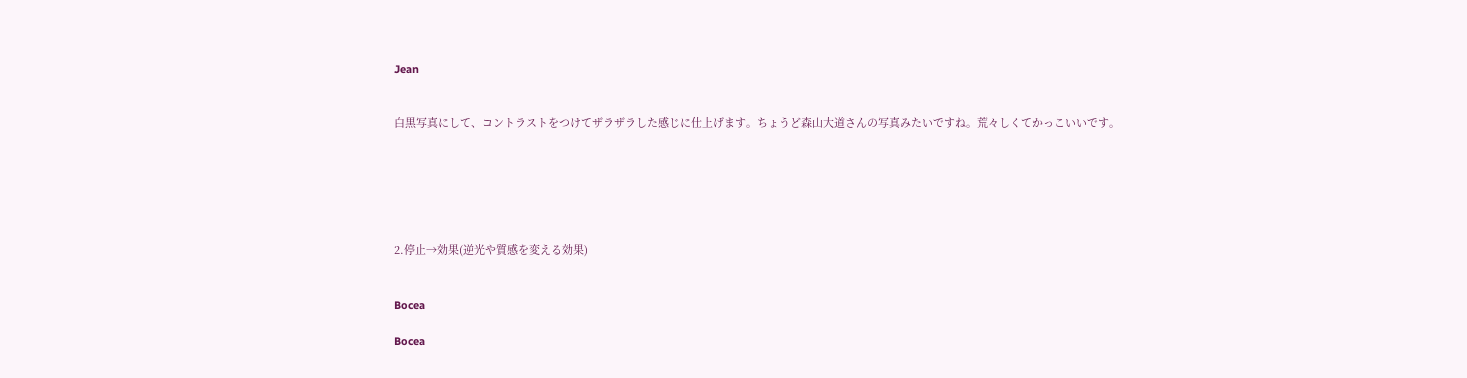Jean


白黒写真にして、コントラストをつけてザラザラした感じに仕上げます。ちょうど森山大道さんの写真みたいですね。荒々しくてかっこいいです。






2.停止→効果(逆光や質感を変える効果)


Bocea

Bocea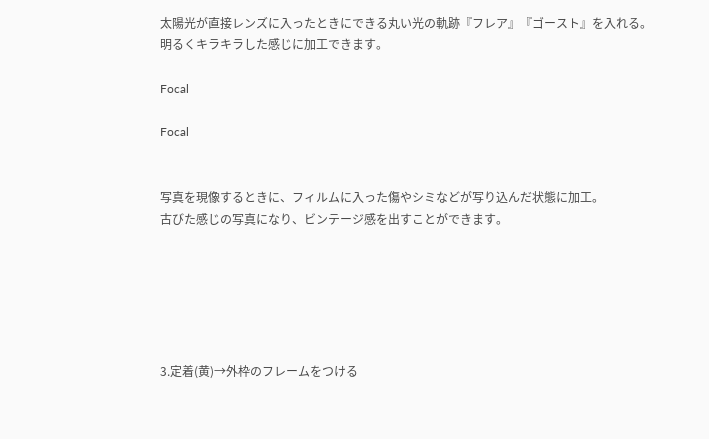太陽光が直接レンズに入ったときにできる丸い光の軌跡『フレア』『ゴースト』を入れる。
明るくキラキラした感じに加工できます。

Focal

Focal


写真を現像するときに、フィルムに入った傷やシミなどが写り込んだ状態に加工。
古びた感じの写真になり、ビンテージ感を出すことができます。






3.定着(黄)→外枠のフレームをつける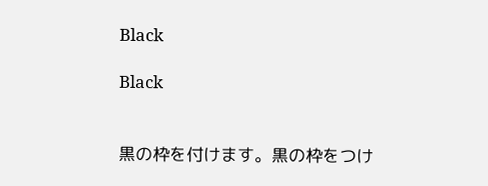Black

Black


黒の枠を付けます。黒の枠をつけ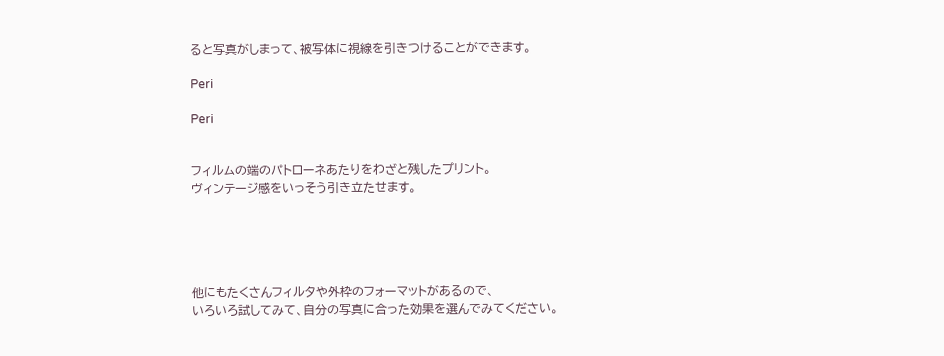ると写真がしまって、被写体に視線を引きつけることができます。

Peri

Peri


フィルムの端のパトローネあたりをわざと残したプリント。
ヴィンテージ感をいっそう引き立たせます。





他にもたくさんフィルタや外枠のフォーマットがあるので、
いろいろ試してみて、自分の写真に合った効果を選んでみてください。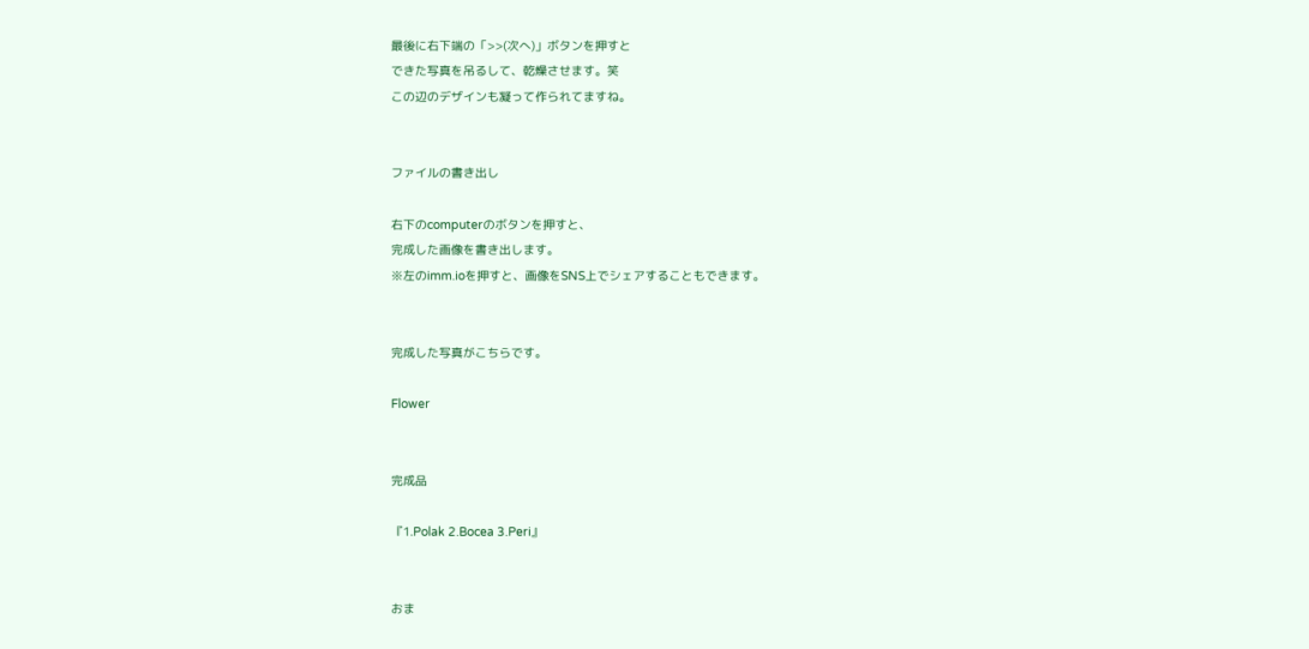最後に右下端の「>>(次へ)」ボタンを押すと
できた写真を吊るして、乾燥させます。笑
この辺のデザインも凝って作られてますね。


ファイルの書き出し

右下のcomputerのボタンを押すと、
完成した画像を書き出します。
※左のimm.ioを押すと、画像をSNS上でシェアすることもできます。


完成した写真がこちらです。

Flower


完成品

『1.Polak 2.Bocea 3.Peri』


おま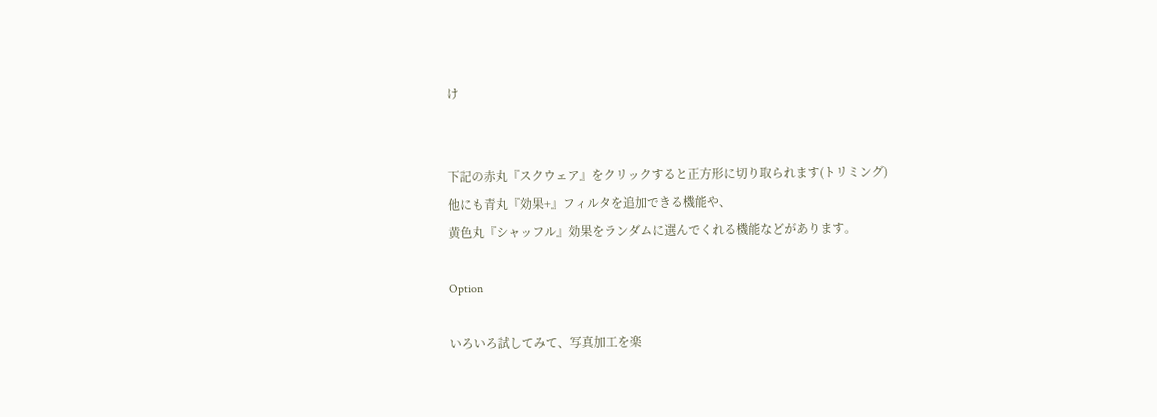け


下記の赤丸『スクウェア』をクリックすると正方形に切り取られます(トリミング)
他にも青丸『効果+』フィルタを追加できる機能や、
黄色丸『シャッフル』効果をランダムに選んでくれる機能などがあります。

Option

いろいろ試してみて、写真加工を楽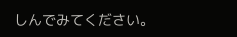しんでみてください。